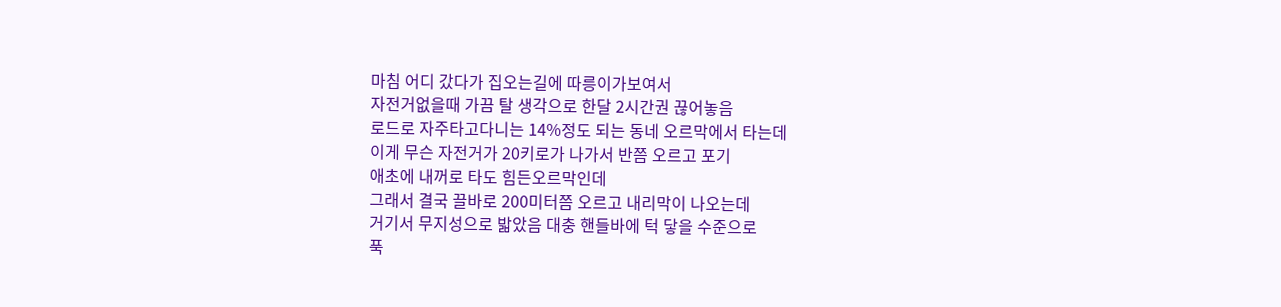마침 어디 갔다가 집오는길에 따릉이가보여서
자전거없을때 가끔 탈 생각으로 한달 2시간권 끊어놓음
로드로 자주타고다니는 14%정도 되는 동네 오르막에서 타는데
이게 무슨 자전거가 20키로가 나가서 반쯤 오르고 포기
애초에 내꺼로 타도 힘든오르막인데
그래서 결국 끌바로 200미터쯤 오르고 내리막이 나오는데
거기서 무지성으로 밟았음 대충 핸들바에 턱 닿을 수준으로
푹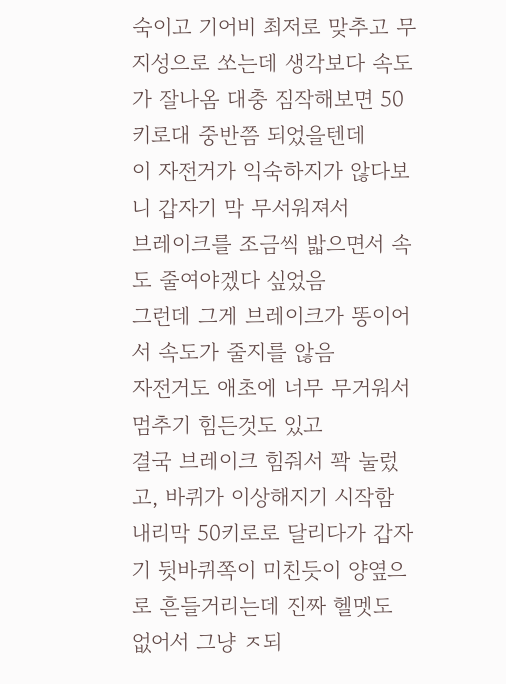숙이고 기어비 최저로 맞추고 무지성으로 쏘는데 생각보다 속도가 잘나옴 대충 짐작해보면 50키로대 중반쯤 되었을텐데
이 자전거가 익숙하지가 않다보니 갑자기 막 무서워져서
브레이크를 조금씩 밟으면서 속도 줄여야겠다 싶었음
그런데 그게 브레이크가 똥이어서 속도가 줄지를 않음
자전거도 애초에 너무 무거워서 멈추기 힘든것도 있고
결국 브레이크 힘줘서 꽉 눌렀고, 바퀴가 이상해지기 시작함
내리막 50키로로 달리다가 갑자기 뒷바퀴쪽이 미친듯이 양옆으로 흔들거리는데 진짜 헬멧도 없어서 그냥 ㅈ되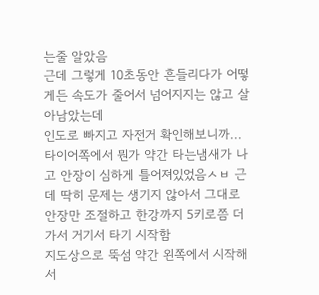는줄 알았음
근데 그렇게 10초동안 흔들리다가 어떻게든 속도가 줄어서 넘어지지는 않고 살아남았는데
인도로 빠지고 자전거 확인해보니까... 타이어쪽에서 뭔가 약간 타는냄새가 나고 안장이 심하게 틀어져있었음ㅅㅂ 근데 딱히 문제는 생기지 않아서 그대로 안장만 조절하고 한강까지 5키로쯤 더 가서 거기서 타기 시작함
지도상으로 뚝섬 약간 왼쪽에서 시작해서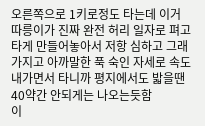오른쪽으로 1키로정도 타는데 이거 따릉이가 진짜 완전 허리 일자로 펴고 타게 만들어놓아서 저항 심하고 그래가지고 아까말한 푹 숙인 자세로 속도내가면서 타니까 평지에서도 밟을땐 40약간 안되게는 나오는듯함
이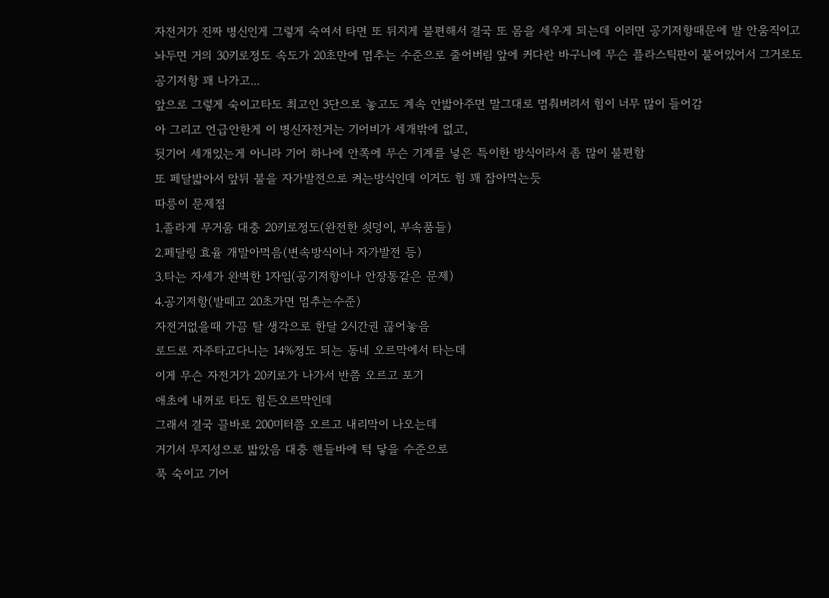자전거가 진짜 병신인게 그렇게 숙여서 타면 또 뒤지게 불편해서 결국 또 몸을 세우게 되는데 이러면 공기저항때문에 발 안움직이고 놔두면 거의 30키로정도 속도가 20초만에 멈추는 수준으로 줄어버림 앞에 커다란 바구니에 무슨 플라스틱판이 붙어있어서 그거로도 공기저항 꽤 나가고...
앞으로 그렇게 숙이고타도 최고인 3단으로 놓고도 계속 안밟아주면 말그대로 멈춰버려서 힘이 너무 많이 들어감
아 그리고 언급안한게 이 병신자전거는 기어비가 세개밖에 없고,
뒷기어 세개있는게 아니라 기어 하나에 안쪽에 무슨 기계를 넣은 특이한 방식이라서 좀 많이 불편함
또 페달밟아서 앞뒤 불을 자가발전으로 켜는방식인데 이거도 힘 꽤 잡아먹는듯
따릉이 문제점
1.졸라게 무거움 대충 20키로정도(완전한 쇳덩이, 부속품들)
2.페달링 효율 개말아먹음(변속방식이나 자가발전 등)
3.타는 자세가 완벽한 1자임(공기저항이나 안장통같은 문제)
4.공기저항(발떼고 20초가면 멈추는수준)
자전거없을때 가끔 탈 생각으로 한달 2시간권 끊어놓음
로드로 자주타고다니는 14%정도 되는 동네 오르막에서 타는데
이게 무슨 자전거가 20키로가 나가서 반쯤 오르고 포기
애초에 내꺼로 타도 힘든오르막인데
그래서 결국 끌바로 200미터쯤 오르고 내리막이 나오는데
거기서 무지성으로 밟았음 대충 핸들바에 턱 닿을 수준으로
푹 숙이고 기어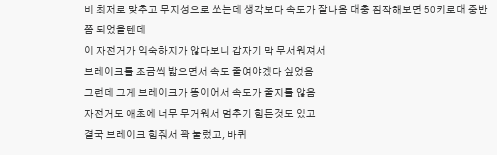비 최저로 맞추고 무지성으로 쏘는데 생각보다 속도가 잘나옴 대충 짐작해보면 50키로대 중반쯤 되었을텐데
이 자전거가 익숙하지가 않다보니 갑자기 막 무서워져서
브레이크를 조금씩 밟으면서 속도 줄여야겠다 싶었음
그런데 그게 브레이크가 똥이어서 속도가 줄지를 않음
자전거도 애초에 너무 무거워서 멈추기 힘든것도 있고
결국 브레이크 힘줘서 꽉 눌렀고, 바퀴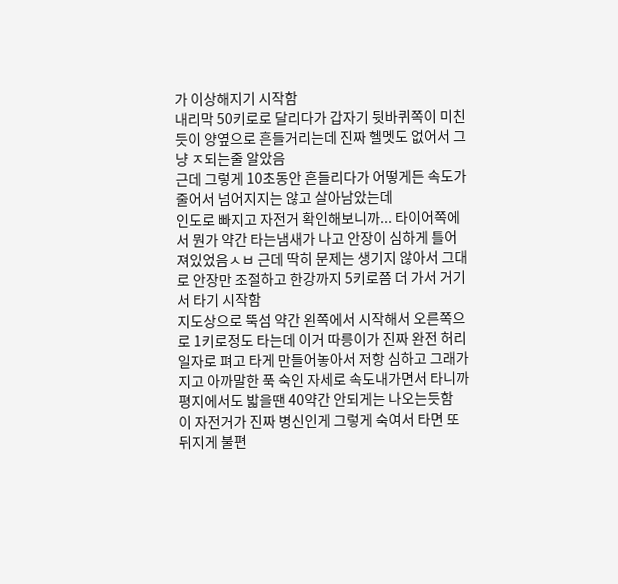가 이상해지기 시작함
내리막 50키로로 달리다가 갑자기 뒷바퀴쪽이 미친듯이 양옆으로 흔들거리는데 진짜 헬멧도 없어서 그냥 ㅈ되는줄 알았음
근데 그렇게 10초동안 흔들리다가 어떻게든 속도가 줄어서 넘어지지는 않고 살아남았는데
인도로 빠지고 자전거 확인해보니까... 타이어쪽에서 뭔가 약간 타는냄새가 나고 안장이 심하게 틀어져있었음ㅅㅂ 근데 딱히 문제는 생기지 않아서 그대로 안장만 조절하고 한강까지 5키로쯤 더 가서 거기서 타기 시작함
지도상으로 뚝섬 약간 왼쪽에서 시작해서 오른쪽으로 1키로정도 타는데 이거 따릉이가 진짜 완전 허리 일자로 펴고 타게 만들어놓아서 저항 심하고 그래가지고 아까말한 푹 숙인 자세로 속도내가면서 타니까 평지에서도 밟을땐 40약간 안되게는 나오는듯함
이 자전거가 진짜 병신인게 그렇게 숙여서 타면 또 뒤지게 불편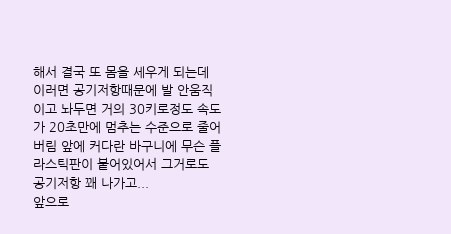해서 결국 또 몸을 세우게 되는데 이러면 공기저항때문에 발 안움직이고 놔두면 거의 30키로정도 속도가 20초만에 멈추는 수준으로 줄어버림 앞에 커다란 바구니에 무슨 플라스틱판이 붙어있어서 그거로도 공기저항 꽤 나가고...
앞으로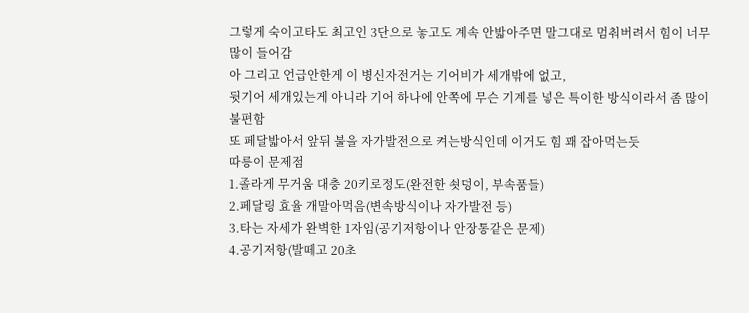그렇게 숙이고타도 최고인 3단으로 놓고도 계속 안밟아주면 말그대로 멈춰버려서 힘이 너무 많이 들어감
아 그리고 언급안한게 이 병신자전거는 기어비가 세개밖에 없고,
뒷기어 세개있는게 아니라 기어 하나에 안쪽에 무슨 기계를 넣은 특이한 방식이라서 좀 많이 불편함
또 페달밟아서 앞뒤 불을 자가발전으로 켜는방식인데 이거도 힘 꽤 잡아먹는듯
따릉이 문제점
1.졸라게 무거움 대충 20키로정도(완전한 쇳덩이, 부속품들)
2.페달링 효율 개말아먹음(변속방식이나 자가발전 등)
3.타는 자세가 완벽한 1자임(공기저항이나 안장통같은 문제)
4.공기저항(발떼고 20초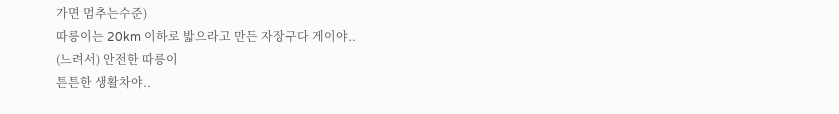가면 멈추는수준)
따릉이는 20km 이하로 밟으라고 만든 자장구다 게이야..
(느려서) 안전한 따릉이
튼튼한 생활차야..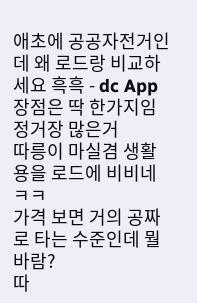애초에 공공자전거인데 왜 로드랑 비교하세요 흑흑 - dc App
장점은 딱 한가지임 정거장 많은거
따릉이 마실겸 생활용을 로드에 비비네 ㅋㅋ
가격 보면 거의 공짜로 타는 수준인데 뭘 바람?
따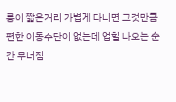릉이 짧은거리 가볍게 다니면 그것만큼 편한 이동수단이 없는데 업힐 나오는 순간 무너짐